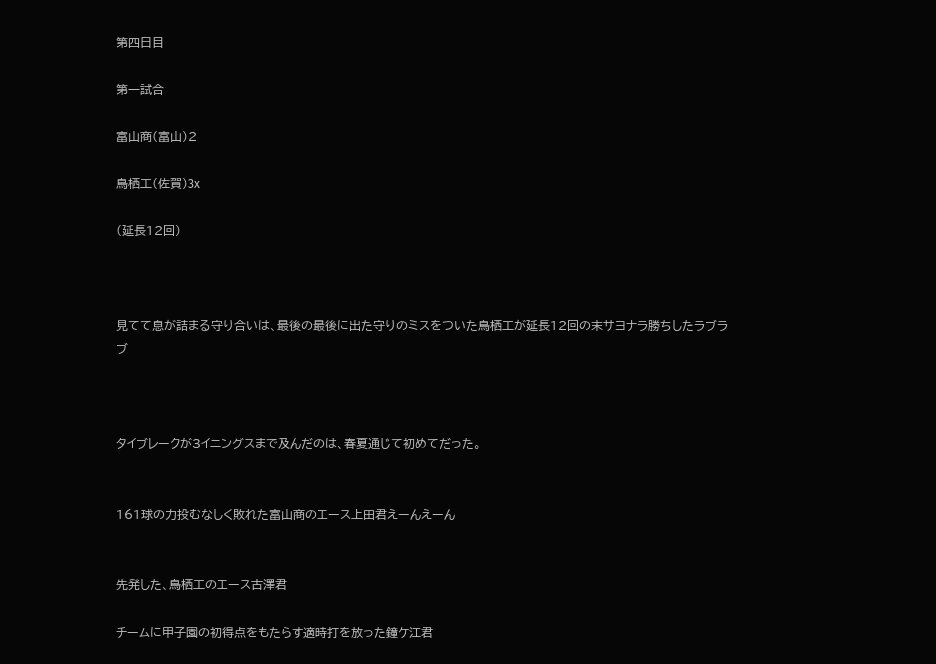第四日目

第一試合

富山商(富山)2

鳥栖工(佐賀)3x

(延長12回)



見てて息が詰まる守り合いは、最後の最後に出た守りのミスをついた鳥栖工が延長12回の末サヨナラ勝ちしたラブラブ



タイブレークが3イニングスまで及んだのは、春夏通じて初めてだった。


161球の力投むなしく敗れた富山商のエース上田君えーんえーん


先発した、鳥栖工のエース古澤君

チームに甲子園の初得点をもたらす適時打を放った鐘ケ江君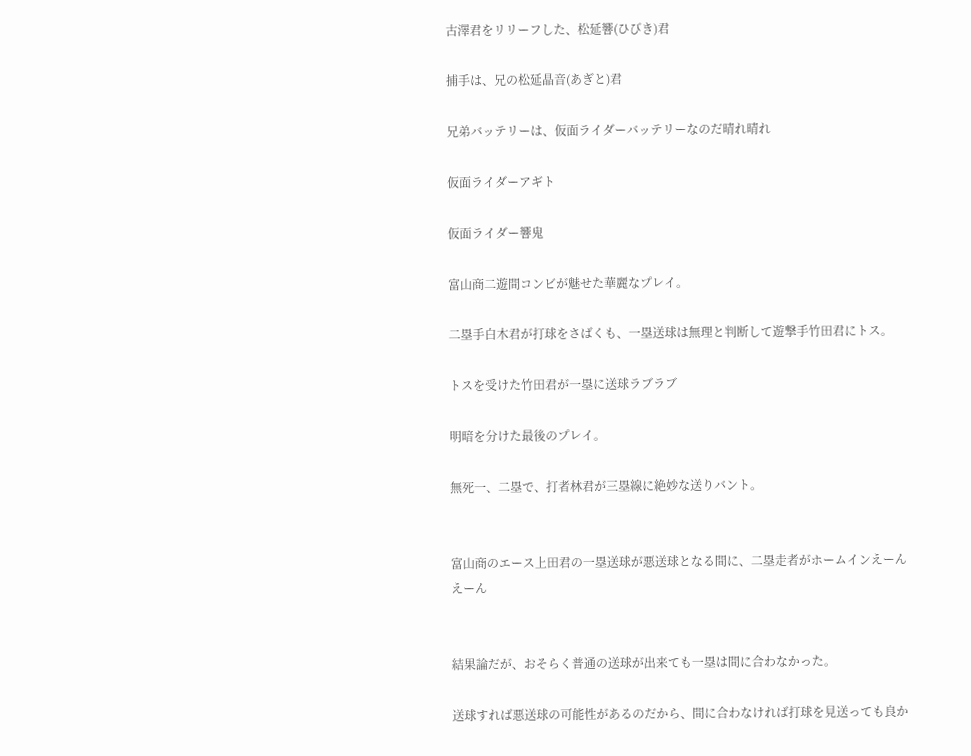古澤君をリリーフした、松延響(ひびき)君

捕手は、兄の松延晶音(あぎと)君

兄弟バッテリーは、仮面ライダーバッテリーなのだ晴れ晴れ

仮面ライダーアギト

仮面ライダー響鬼

富山商二遊間コンビが魅せた華麗なプレイ。

二塁手白木君が打球をさばくも、一塁送球は無理と判断して遊撃手竹田君にトス。

トスを受けた竹田君が一塁に送球ラブラブ

明暗を分けた最後のプレイ。

無死一、二塁で、打者林君が三塁線に絶妙な送りバント。


富山商のエース上田君の一塁送球が悪送球となる間に、二塁走者がホームインえーんえーん


結果論だが、おそらく普通の送球が出来ても一塁は間に合わなかった。

送球すれば悪送球の可能性があるのだから、間に合わなければ打球を見送っても良か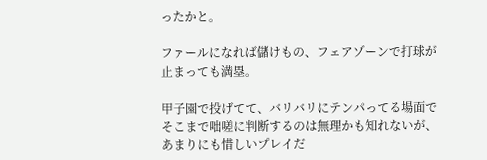ったかと。

ファールになれば儲けもの、フェアゾーンで打球が止まっても満塁。

甲子園で投げてて、バリバリにテンパってる場面でそこまで咄嗟に判断するのは無理かも知れないが、あまりにも惜しいプレイだ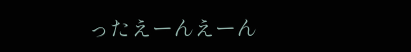ったえーんえーん